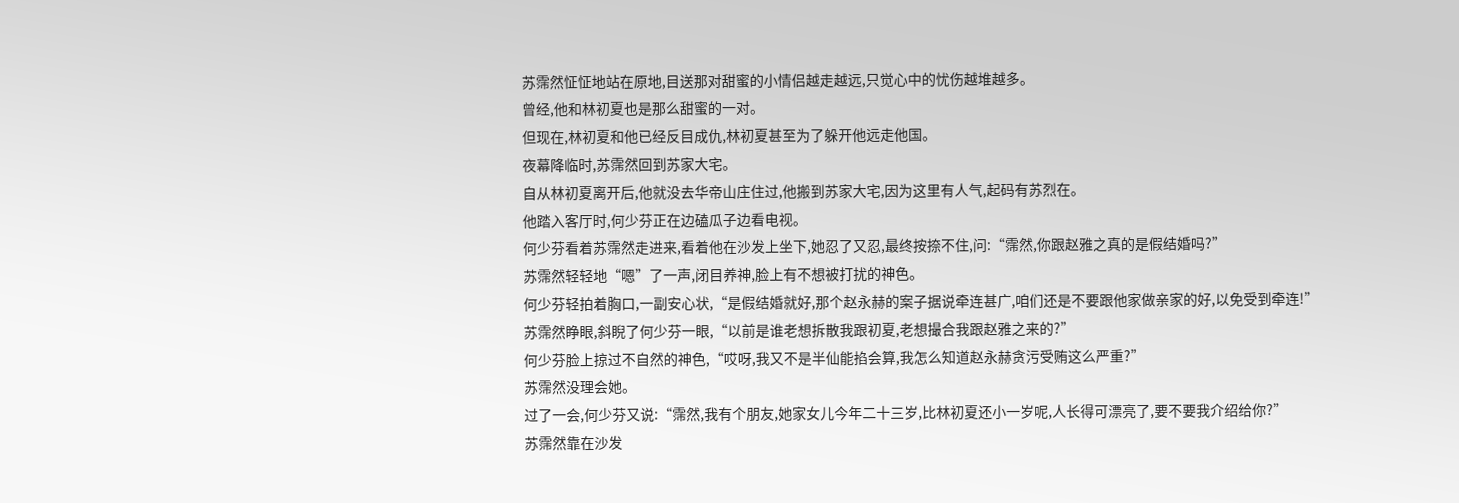苏霈然怔怔地站在原地,目送那对甜蜜的小情侣越走越远,只觉心中的忧伤越堆越多。
曾经,他和林初夏也是那么甜蜜的一对。
但现在,林初夏和他已经反目成仇,林初夏甚至为了躲开他远走他国。
夜幕降临时,苏霈然回到苏家大宅。
自从林初夏离开后,他就没去华帝山庄住过,他搬到苏家大宅,因为这里有人气,起码有苏烈在。
他踏入客厅时,何少芬正在边磕瓜子边看电视。
何少芬看着苏霈然走进来,看着他在沙发上坐下,她忍了又忍,最终按捺不住,问:“霈然,你跟赵雅之真的是假结婚吗?”
苏霈然轻轻地“嗯”了一声,闭目养神,脸上有不想被打扰的神色。
何少芬轻拍着胸口,一副安心状,“是假结婚就好,那个赵永赫的案子据说牵连甚广,咱们还是不要跟他家做亲家的好,以免受到牵连!”
苏霈然睁眼,斜睨了何少芬一眼,“以前是谁老想拆散我跟初夏,老想撮合我跟赵雅之来的?”
何少芬脸上掠过不自然的神色,“哎呀,我又不是半仙能掐会算,我怎么知道赵永赫贪污受贿这么严重?”
苏霈然没理会她。
过了一会,何少芬又说:“霈然,我有个朋友,她家女儿今年二十三岁,比林初夏还小一岁呢,人长得可漂亮了,要不要我介绍给你?”
苏霈然靠在沙发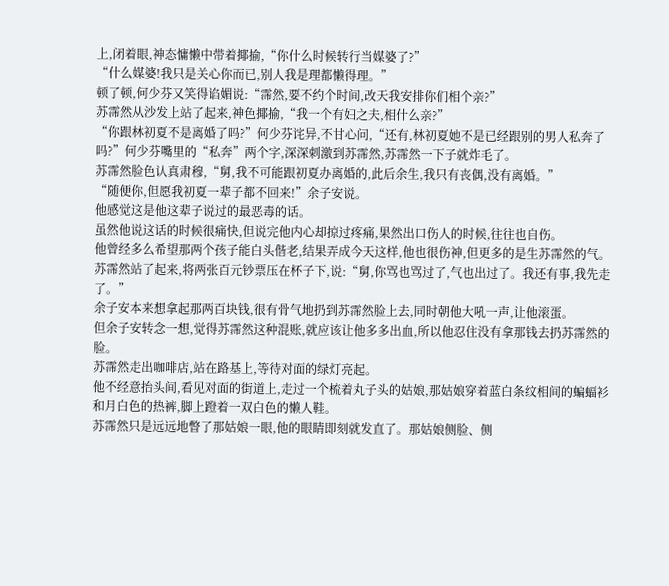上,闭着眼,神态慵懒中带着揶揄,“你什么时候转行当媒婆了?”
“什么媒婆!我只是关心你而已,别人我是理都懒得理。”
顿了顿,何少芬又笑得谄媚说:“霈然,要不约个时间,改天我安排你们相个亲?”
苏霈然从沙发上站了起来,神色揶揄,“我一个有妇之夫,相什么亲?”
“你跟林初夏不是离婚了吗?”何少芬诧异,不甘心问,“还有,林初夏她不是已经跟别的男人私奔了吗?”何少芬嘴里的“私奔”两个字,深深刺激到苏霈然,苏霈然一下子就炸毛了。
苏霈然脸色认真肃穆,“舅,我不可能跟初夏办离婚的,此后余生,我只有丧偶,没有离婚。”
“随便你,但愿我初夏一辈子都不回来!”余子安说。
他感觉这是他这辈子说过的最恶毒的话。
虽然他说这话的时候很痛快,但说完他内心却掠过疼痛,果然出口伤人的时候,往往也自伤。
他曾经多么希望那两个孩子能白头偕老,结果弄成今天这样,他也很伤神,但更多的是生苏霈然的气。
苏霈然站了起来,将两张百元钞票压在杯子下,说:“舅,你骂也骂过了,气也出过了。我还有事,我先走了。”
余子安本来想拿起那两百块钱,很有骨气地扔到苏霈然脸上去,同时朝他大吼一声,让他滚蛋。
但余子安转念一想,觉得苏霈然这种混账,就应该让他多多出血,所以他忍住没有拿那钱去扔苏霈然的脸。
苏霈然走出咖啡店,站在路基上,等待对面的绿灯亮起。
他不经意抬头间,看见对面的街道上,走过一个梳着丸子头的姑娘,那姑娘穿着蓝白条纹相间的蝙蝠衫和月白色的热裤,脚上蹬着一双白色的懒人鞋。
苏霈然只是远远地瞥了那姑娘一眼,他的眼睛即刻就发直了。那姑娘侧脸、侧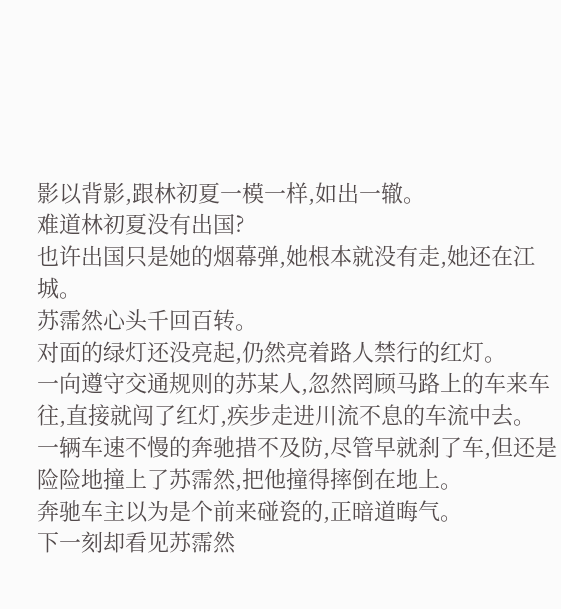影以背影,跟林初夏一模一样,如出一辙。
难道林初夏没有出国?
也许出国只是她的烟幕弹,她根本就没有走,她还在江城。
苏霈然心头千回百转。
对面的绿灯还没亮起,仍然亮着路人禁行的红灯。
一向遵守交通规则的苏某人,忽然罔顾马路上的车来车往,直接就闯了红灯,疾步走进川流不息的车流中去。
一辆车速不慢的奔驰措不及防,尽管早就刹了车,但还是险险地撞上了苏霈然,把他撞得摔倒在地上。
奔驰车主以为是个前来碰瓷的,正暗道晦气。
下一刻却看见苏霈然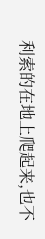利索的在地上爬起来,也不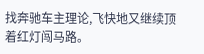找奔驰车主理论,飞快地又继续顶着红灯闯马路。